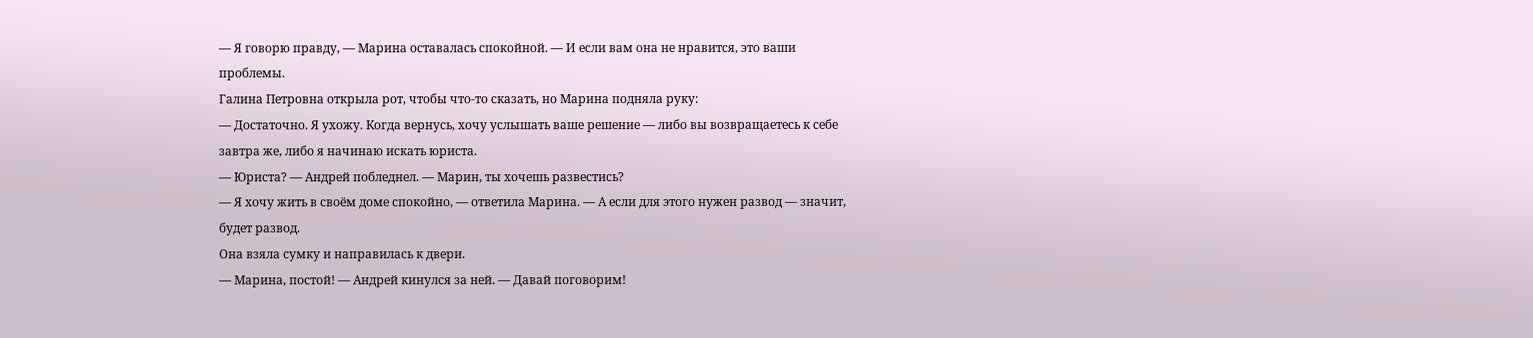— Я говорю правду, — Марина оставалась спокойной. — И если вам она не нравится, это ваши проблемы.
Галина Петровна открыла рот, чтобы что-то сказать, но Марина подняла руку:
— Достаточно. Я ухожу. Когда вернусь, хочу услышать ваше решение — либо вы возвращаетесь к себе завтра же, либо я начинаю искать юриста.
— Юриста? — Андрей побледнел. — Марин, ты хочешь развестись?
— Я хочу жить в своём доме спокойно, — ответила Марина. — А если для этого нужен развод — значит, будет развод.
Она взяла сумку и направилась к двери.
— Марина, постой! — Андрей кинулся за ней. — Давай поговорим!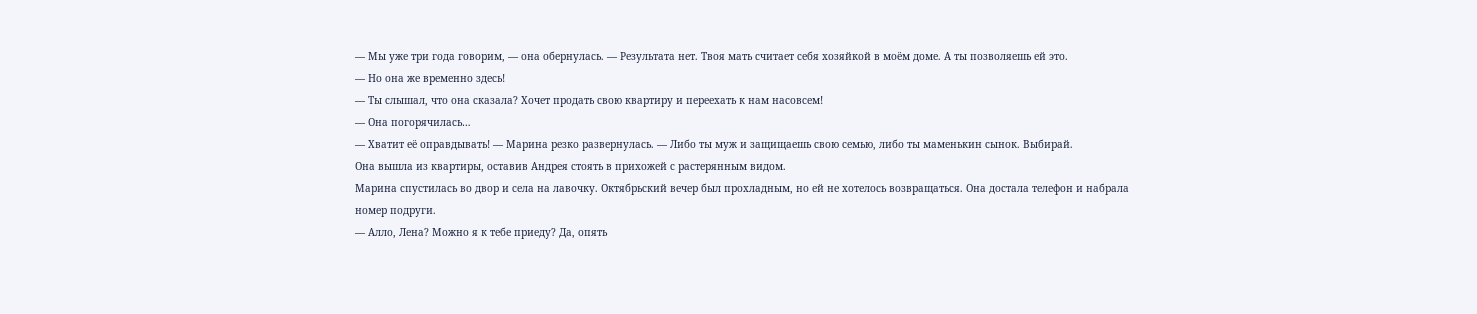— Мы уже три года говорим, — она обернулась. — Результата нет. Твоя мать считает себя хозяйкой в моём доме. А ты позволяешь ей это.
— Но она же временно здесь!
— Ты слышал, что она сказала? Хочет продать свою квартиру и переехать к нам насовсем!
— Она погорячилась…
— Хватит её оправдывать! — Марина резко развернулась. — Либо ты муж и защищаешь свою семью, либо ты маменькин сынок. Выбирай.
Она вышла из квартиры, оставив Андрея стоять в прихожей с растерянным видом.
Марина спустилась во двор и села на лавочку. Октябрьский вечер был прохладным, но ей не хотелось возвращаться. Она достала телефон и набрала номер подруги.
— Алло, Лена? Можно я к тебе приеду? Да, опять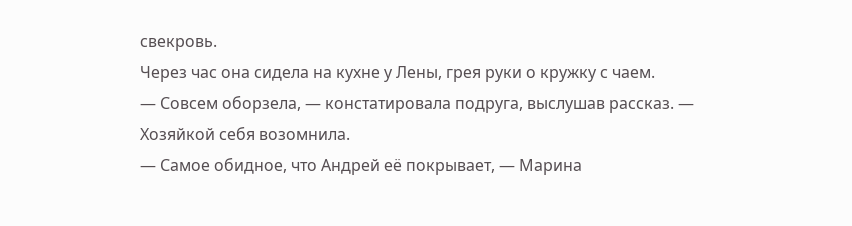свекровь.
Через час она сидела на кухне у Лены, грея руки о кружку с чаем.
— Совсем оборзела, — констатировала подруга, выслушав рассказ. — Хозяйкой себя возомнила.
— Самое обидное, что Андрей её покрывает, — Марина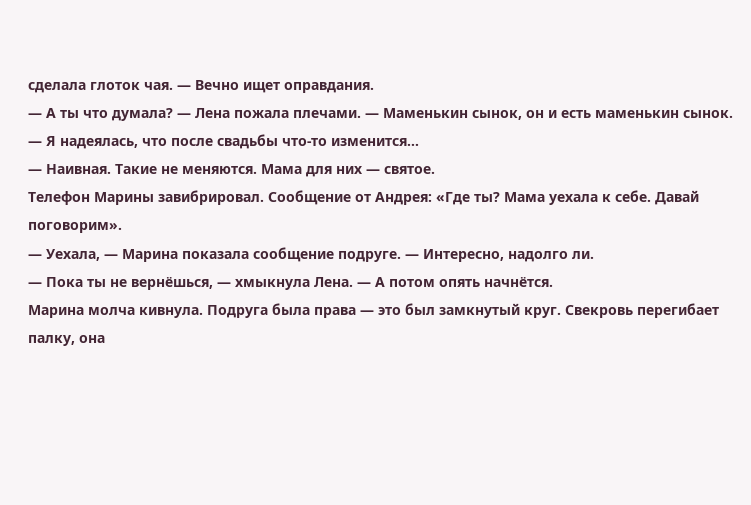сделала глоток чая. — Вечно ищет оправдания.
— А ты что думала? — Лена пожала плечами. — Маменькин сынок, он и есть маменькин сынок.
— Я надеялась, что после свадьбы что-то изменится…
— Наивная. Такие не меняются. Мама для них — святое.
Телефон Марины завибрировал. Сообщение от Андрея: «Где ты? Мама уехала к себе. Давай поговорим».
— Уехала, — Марина показала сообщение подруге. — Интересно, надолго ли.
— Пока ты не вернёшься, — хмыкнула Лена. — А потом опять начнётся.
Марина молча кивнула. Подруга была права — это был замкнутый круг. Свекровь перегибает палку, она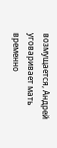возмущается, Андрей уговаривает мать временно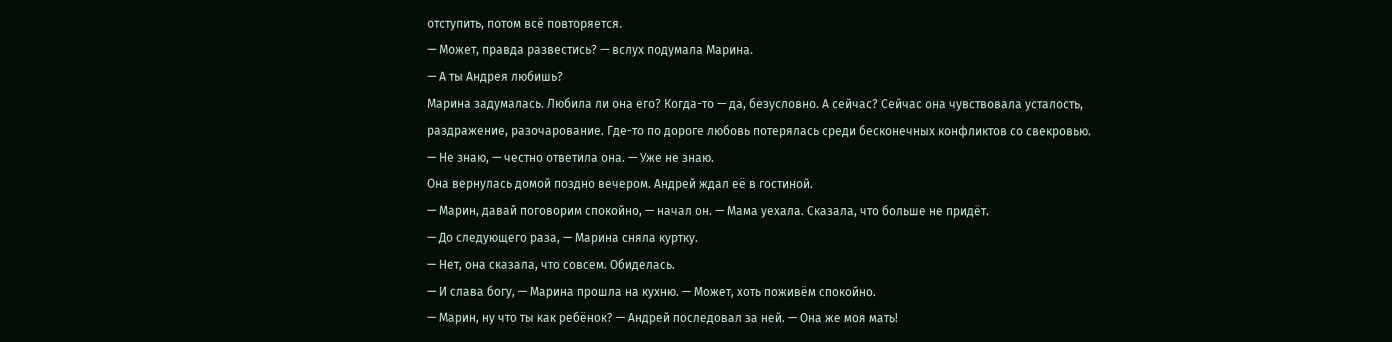отступить, потом всё повторяется.
— Может, правда развестись? — вслух подумала Марина.
— А ты Андрея любишь?
Марина задумалась. Любила ли она его? Когда-то — да, безусловно. А сейчас? Сейчас она чувствовала усталость, раздражение, разочарование. Где-то по дороге любовь потерялась среди бесконечных конфликтов со свекровью.
— Не знаю, — честно ответила она. — Уже не знаю.
Она вернулась домой поздно вечером. Андрей ждал её в гостиной.
— Марин, давай поговорим спокойно, — начал он. — Мама уехала. Сказала, что больше не придёт.
— До следующего раза, — Марина сняла куртку.
— Нет, она сказала, что совсем. Обиделась.
— И слава богу, — Марина прошла на кухню. — Может, хоть поживём спокойно.
— Марин, ну что ты как ребёнок? — Андрей последовал за ней. — Она же моя мать!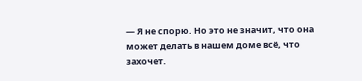— Я не спорю. Но это не значит, что она может делать в нашем доме всё, что захочет.